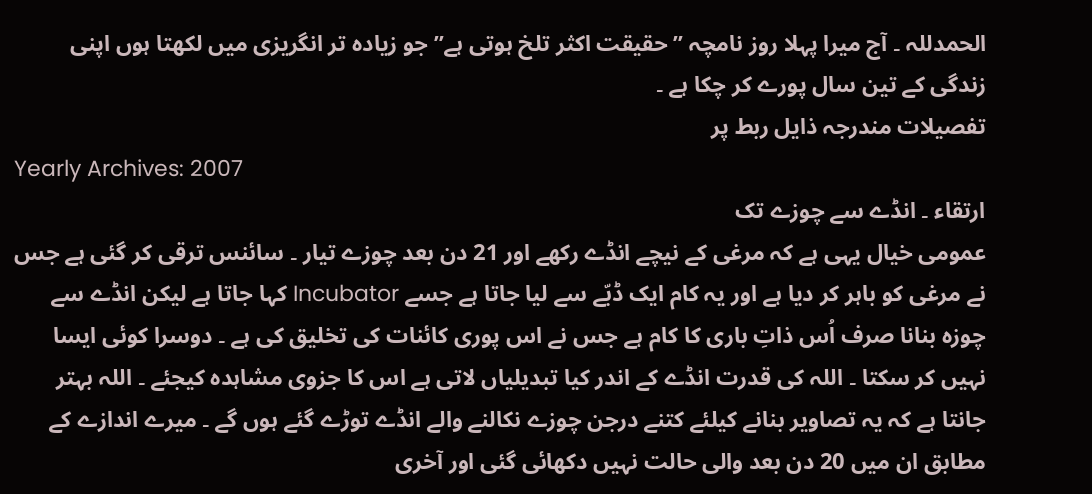الحمدللہ ۔ آج میرا پہلا روز نامچہ ” حقیقت اکثر تلخ ہوتی ہے” جو زیادہ تر انگریزی میں لکھتا ہوں اپنی زندگی کے تین سال پورے کر چکا ہے ۔
تفصیلات مندرجہ ذایل ربط پر
Yearly Archives: 2007
ارتقاء ۔ انڈے سے چوزے تک
عمومی خیال یہی ہے کہ مرغی کے نیچے انڈے رکھے اور 21 دن بعد چوزے تیار ۔ سائنس ترقی کر گئی ہے جس نے مرغی کو باہر کر دیا ہے اور یہ کام ایک ڈبّے سے لیا جاتا ہے جسے Incubator کہا جاتا ہے لیکن انڈے سے چوزہ بنانا صرف اُس ذاتِ باری کا کام ہے جس نے اس پوری کائنات کی تخلیق کی ہے ۔ دوسرا کوئی ایسا نہیں کر سکتا ۔ اللہ کی قدرت انڈے کے اندر کیا تبدیلیاں لاتی ہے اس کا جزوی مشاہدہ کیجئے ۔ اللہ بہتر جانتا ہے کہ یہ تصاویر بنانے کیلئے کتنے درجن چوزے نکالنے والے انڈے توڑے گئے ہوں گے ۔ میرے اندازے کے مطابق ان میں 20 دن بعد والی حالت نہیں دکھائی گئی اور آخری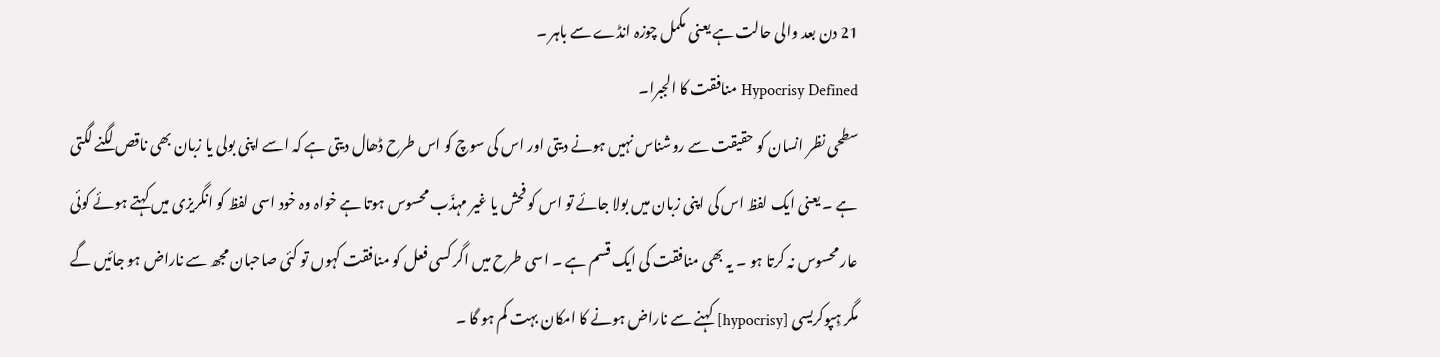21 دن بعد والی حالت ہے یعنی مکمل چوزہ انڈے سے باہر ۔
Hypocrisy Defined منافقت کا الجبرا۔
سطحی نظر انسان کو حقیقت سے روشناس نہیں ہونے دیتی اور اس کی سوچ کو اس طرح ڈھال دیتی ہے کہ اسے اپنی بولی یا زبان بھی ناقص لگنے لگتی ہے ۔ یعنی ایک لفظ اس کی اپنی زبان میں بولا جائے تو اس کو فحش یا غیر مہذّب محسوس ہوتا ہے خواہ وہ خود اسی لفظ کو انگریزی میں کہتے ہوئے کوئی عار محسوس نہ کرتا ہو ۔ یہ بھی منافقت کی ایک قسم ہے ۔ اسی طرح میں اگر کسی فعل کو منافقت کہوں تو کئی صاحبان مجھ سے ناراض ہو جائیں گے مگر ہِپوکریسی [hypocrisy] کہنے سے ناراض ہونے کا امکان بہت کم ہو گا ۔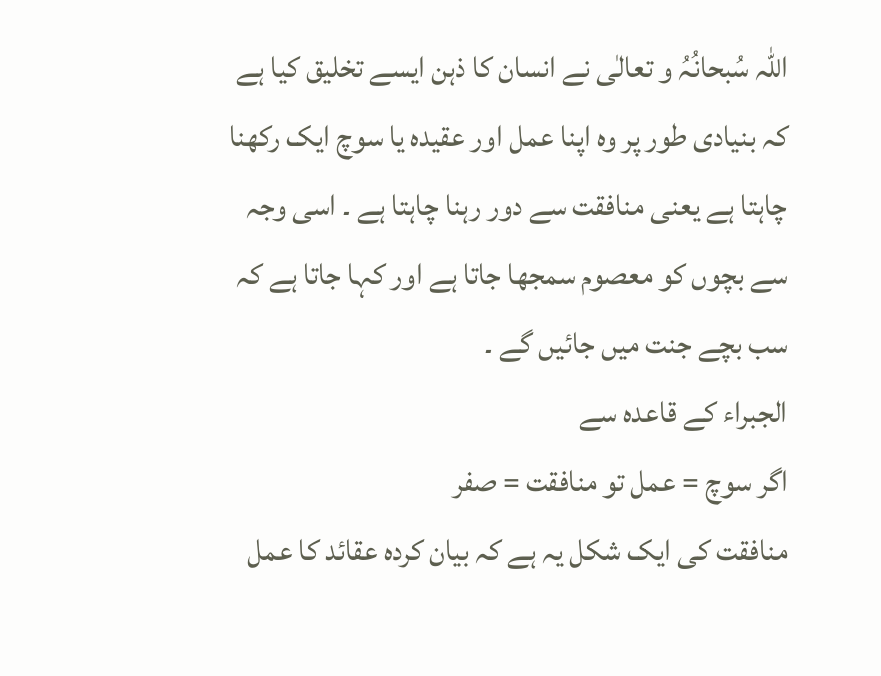اللہ سُبحانُہُ و تعالٰی نے انسان کا ذہن ایسے تخلیق کیا ہے کہ بنیادی طور پر وہ اپنا عمل اور عقیدہ یا سوچ ایک رکھنا چاہتا ہے یعنی منافقت سے دور رہنا چاہتا ہے ۔ اسی وجہ سے بچوں کو معصوم سمجھا جاتا ہے اور کہا جاتا ہے کہ سب بچے جنت میں جائیں گے ۔
الجبراء کے قاعدہ سے
اگر سوچ = عمل تو منافقت = صفر
منافقت کی ایک شکل یہ ہے کہ بیان کردہ عقائد کا عمل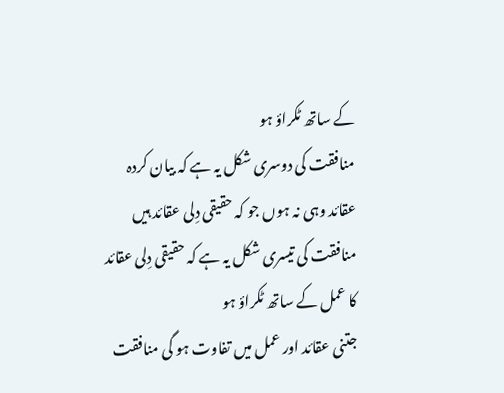کے ساتھ ٹکراؤ ہو
منافقت کی دوسری شکل یہ ہے کہ بیان کردہ عقائد وہی نہ ہوں جو کہ حقیقی دِلی عقائد ہیں
منافقت کی تیسری شکل یہ ہے کہ حقیقی دِلی عقائد کا عمل کے ساتھ ٹکراؤ ہو
جتنی عقائد اور عمل میں تفاوت ہو گی منافقت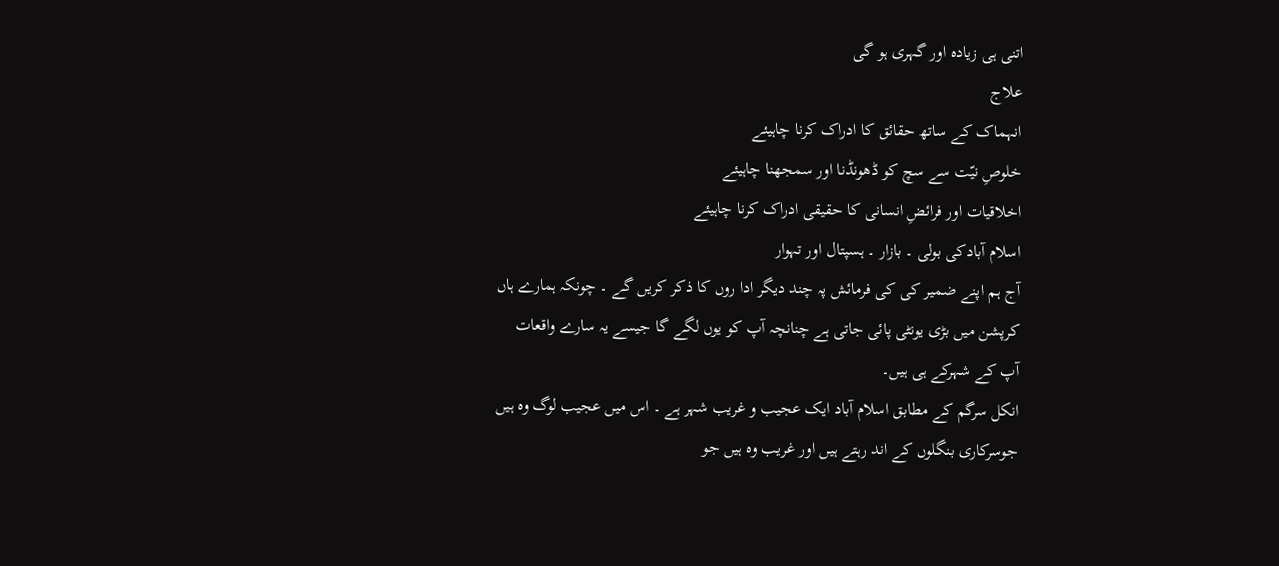اتنی ہی زیادہ اور گہری ہو گی
علاج
انہماک کے ساتھ حقائق کا ادراک کرنا چاہیئے
خلوصِ نیّت سے سچ کو ڈھونڈنا اور سمجھنا چاہیئے
اخلاقیات اور فرائضِ انسانی کا حقیقی ادراک کرنا چاہیئے
اسلام آبادکی بولی ۔ بازار ۔ ہسپتال اور تہوار
آج ہم اپنے ضمیر کی کی فرمائش پہ چند دیگر ادا روں کا ذکر کریں گے ۔ چونکہ ہمارے ہاں کرپشن میں بڑی یونٹی پائی جاتی ہے چنانچہ آپ کو یوں لگے گا جیسے یہ سارے واقعات آپ کے شہرکے ہی ہیں۔
انکل سرگم کے مطابق اسلام آباد ایک عجیب و غریب شہر ہے ۔ اس میں عجیب لوگ وہ ہیں جوسرکاری بنگلوں کے اند رہتے ہیں اور غریب وہ ہیں جو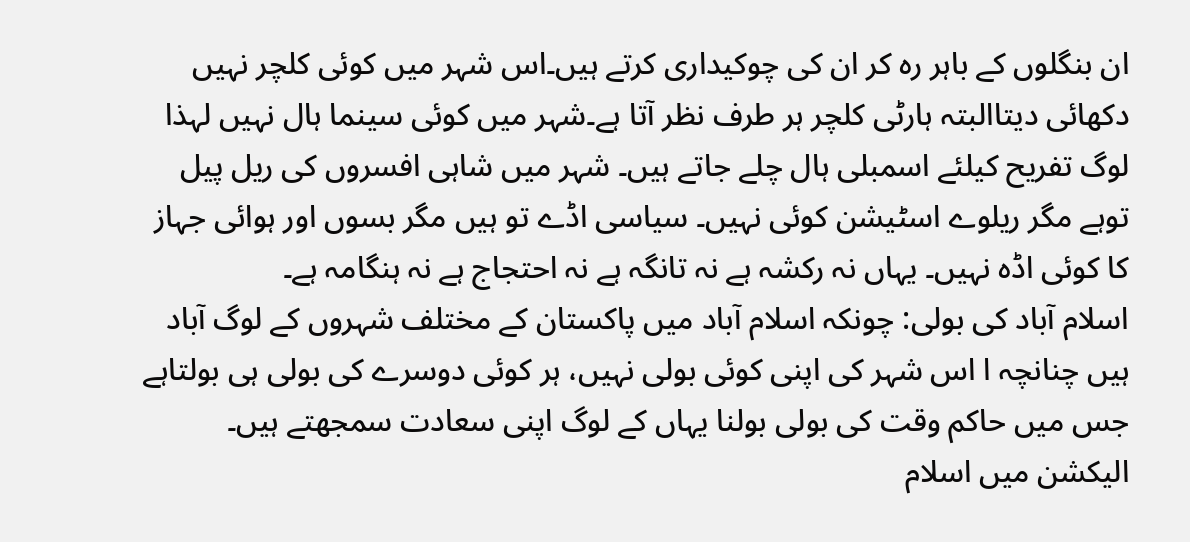ان بنگلوں کے باہر رہ کر ان کی چوکیداری کرتے ہیں۔اس شہر میں کوئی کلچر نہیں دکھائی دیتاالبتہ ہارٹی کلچر ہر طرف نظر آتا ہے۔شہر میں کوئی سینما ہال نہیں لہذا لوگ تفریح کیلئے اسمبلی ہال چلے جاتے ہیں۔ شہر میں شاہی افسروں کی ریل پیل توہے مگر ریلوے اسٹیشن کوئی نہیں۔ سیاسی اڈے تو ہیں مگر بسوں اور ہوائی جہاز کا کوئی اڈہ نہیں۔ یہاں نہ رکشہ ہے نہ تانگہ ہے نہ احتجاج ہے نہ ہنگامہ ہے۔
اسلام آباد کی بولی: چونکہ اسلام آباد میں پاکستان کے مختلف شہروں کے لوگ آباد ہیں چنانچہ ا اس شہر کی اپنی کوئی بولی نہیں، ہر کوئی دوسرے کی بولی ہی بولتاہے جس میں حاکم وقت کی بولی بولنا یہاں کے لوگ اپنی سعادت سمجھتے ہیں۔ الیکشن میں اسلام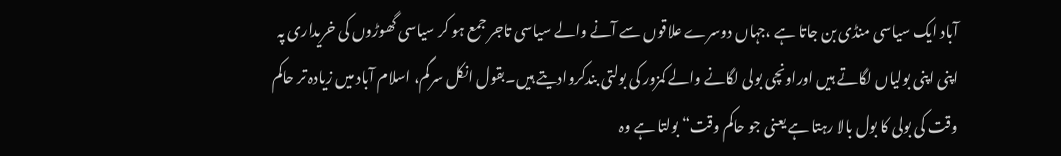آباد ایک سیاسی منڈی بن جاتا ہے ،جہاں دوسرے علاقوں سے آنے والے سیاسی تاجر جمع ہو کر سیاسی گھوڑوں کی خریداری پہ اپنی اپنی بولیاں لگاتے ہیں اوراونچی بولی لگانے والے کمزور کی بولتی بندکروادیتے ہیں۔بقول انکل سرگم، اسلام آباد میں زیادہ تر حاکم وقت کی بولی کا بول بالا رہتا ہے یعنی جو حاکم وقت“ بولتا ہے وہ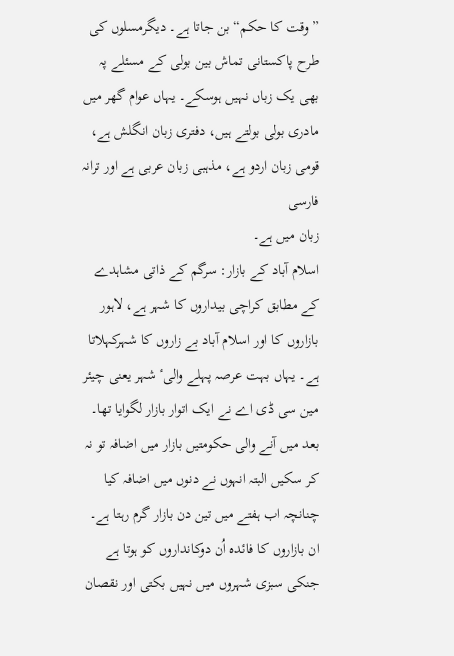”وقت کا حکم“ بن جاتا ہے۔ دیگرمسلوں کی طرح پاکستانی تماش بین بولی کے مسئلے پہ بھی یک زباں نہیں ہوسکے۔ یہاں عوام گھر میں مادری بولی بولتے ہیں، دفتری زبان انگلش ہے، قومی زبان اردو ہے، مذہبی زبان عربی ہے اور ترانہ فارسی
زبان میں ہے۔
اسلام آباد کے بازار: سرگم کے ذاتی مشاہدے کے مطابق کراچی بیداروں کا شہر ہے، لاہور بازاروں کا اور اسلام آباد بے زاروں کا شہرکہلاتا ہے۔ یہاں بہت عرصہ پہلے والیٴ شہر یعنی چیئر مین سی ڈی اے نے ایک اتوار بازار لگوایا تھا۔ بعد میں آنے والی حکومتیں بازار میں اضافہ تو نہ کر سکیں البتہ انہوں نے دنوں میں اضافہ کیا چنانچہ اب ہفتے میں تین دن بازار گرم رہتا ہے۔ ان بازاروں کا فائدہ اُن دوکانداروں کو ہوتا ہے جنکی سبزی شہروں میں نہیں بکتی اور نقصان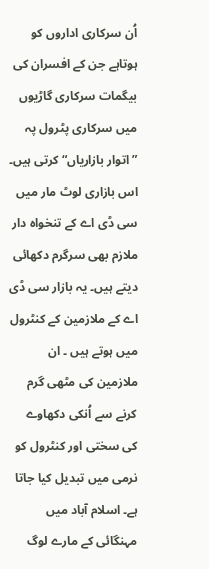اُن سرکاری اداروں کو ہوتاہے جن کے افسران کی بیگمات سرکاری گاڑیوں میں سرکاری پٹرول پہ ”اتوار بازاریاں“ کرتی ہیں۔ اس بازاری لوٹ مار میں سی ڈی اے کے تنخواہ دار ملازم بھی سرگرم دکھائی دیتے ہیں۔ یہ بازار سی ڈی اے کے ملازمین کے کنٹرول میں ہوتے ہیں ۔ ان ملازمین کی مٹھی گرم کرنے سے اُنکی دکھاوے کی سختی اور کنٹرول کو نرمی میں تبدیل کیا جاتا ہے۔ اسلام آباد میں مہنگائی کے مارے لوگ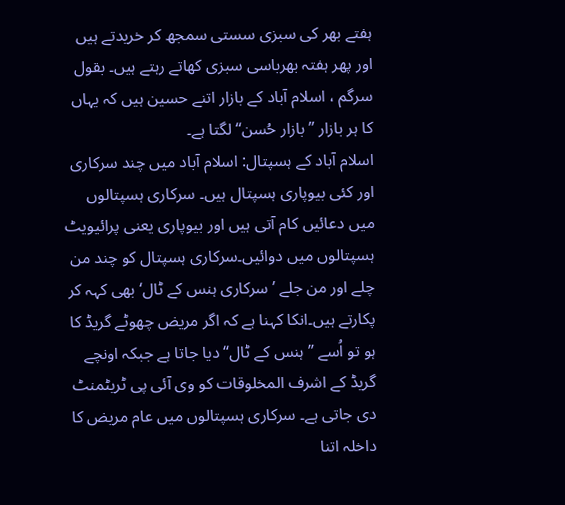ہفتے بھر کی سبزی سستی سمجھ کر خریدتے ہیں اور پھر ہفتہ بھرباسی سبزی کھاتے رہتے ہیں۔ بقول سرگم ، اسلام آباد کے بازار اتنے حسین ہیں کہ یہاں کا ہر بازار ”بازار حُسن“ لگتا ہے۔
اسلام آباد کے ہسپتال: اسلام آباد میں چند سرکاری اور کئی بیوپاری ہسپتال ہیں۔ سرکاری ہسپتالوں میں دعائیں کام آتی ہیں اور بیوپاری یعنی پرائیویٹ ہسپتالوں میں دوائیں۔سرکاری ہسپتال کو چند من چلے اور من جلے ’سرکاری ہنس کے ٹال‘ بھی کہہ کر پکارتے ہیں۔انکا کہنا ہے کہ اگر مریض چھوٹے گریڈ کا ہو تو اُسے ”ہنس کے ٹال“ دیا جاتا ہے جبکہ اونچے گریڈ کے اشرف المخلوقات کو وی آئی پی ٹریٹمنٹ دی جاتی ہے۔ سرکاری ہسپتالوں میں عام مریض کا داخلہ اتنا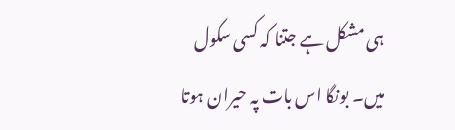ہی مشکل ہے جتنا کہ کسی سکول میں۔ بونگا اس بات پہ حیران ہوتا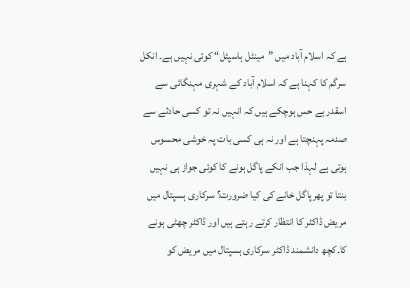ہے کہ اسلام آباد میں ”مینٹل ہاسپٹل“ کوئی نہیں ہے۔ انکل سرگم کا کہنا ہے کہ اسلام آباد کے شہری مہنگائی سے اسقدر بے حس ہوچکے ہیں کہ انہیں نہ تو کسی حادثے سے صدمہ پہنچتا ہے اور نہ ہی کسی بات پہ خوشی محسوس ہوتی ہے لہذا جب انکے پاگل ہونے کا کوئی جواز ہی نہیں بنتا تو پھرپاگل خانے کی کیا ضرورت؟ سرکاری ہسپتال میں مریض ڈاکٹر کا انتظار کرتے رہتے ہیں اور ڈاکٹر چھٹی ہونے کا۔کچھ دانشمند ڈاکٹر سرکاری ہسپتال میں مریض کو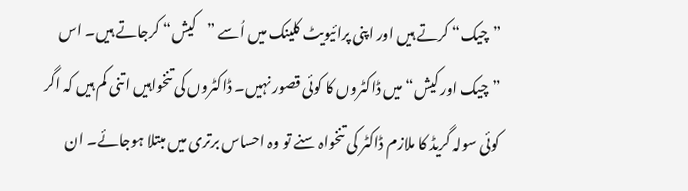”چیک“ کرتے ہیں اور اپنی پرائیویٹ کلینک میں اُسے ”کیش“ کرجاتے ہیں۔ اس ”چیک اور کیش“ میں ڈاکٹروں کا کوئی قصور نہیں۔ ڈاکٹروں کی تنخواہیں اتنی کم ہیں کہ اگر کوئی سولہ گریڈ کا ملازم ڈاکٹر کی تنخواہ سنے تو وہ احساس برتری میں مبتلا ہوجائے۔ ان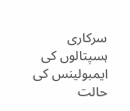سرکاری ہسپتالوں کی ایمبولینس کی حالت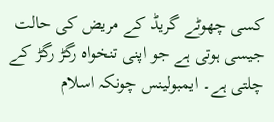کسی چھوٹے گریڈ کے مریض کی حالت جیسی ہوتی ہے جو اپنی تنخواہ رگڑ رگڑ کے چلتی ہے۔ ایمبولینس چونکہ اسلام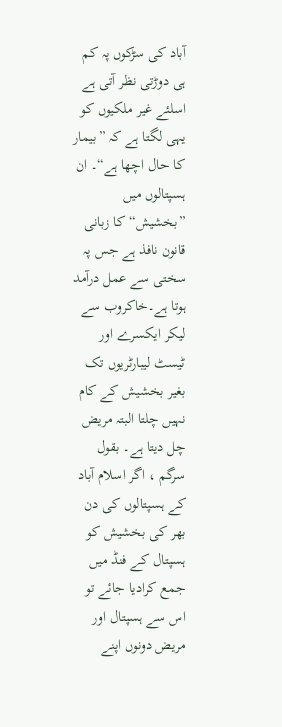آباد کی سڑکوں پہ کم ہی دوڑتی نظر آتی ہے اسلئے غیر ملکیوں کو یہی لگتا ہے کہ ”بیمار کا حال اچھا ہے“۔ ان ہسپتالوں میں ”بخشیش“ کا زبانی قانون نافذ ہے جس پہ سختی سے عمل درآمد ہوتا ہے۔خاکروب سے لیکر ایکسرے اور ٹیسٹ لیبارٹریوں تک بغیر بخشیش کے کام نہیں چلتا البتہ مریض چل دیتا ہے۔ بقول سرگم ، اگر اسلام آباد کے ہسپتالوں کی دن بھر کی بخشیش کو ہسپتال کے فنڈ میں جمع کرادیا جائے تو اس سے ہسپتال اور مریض دونوں اپنے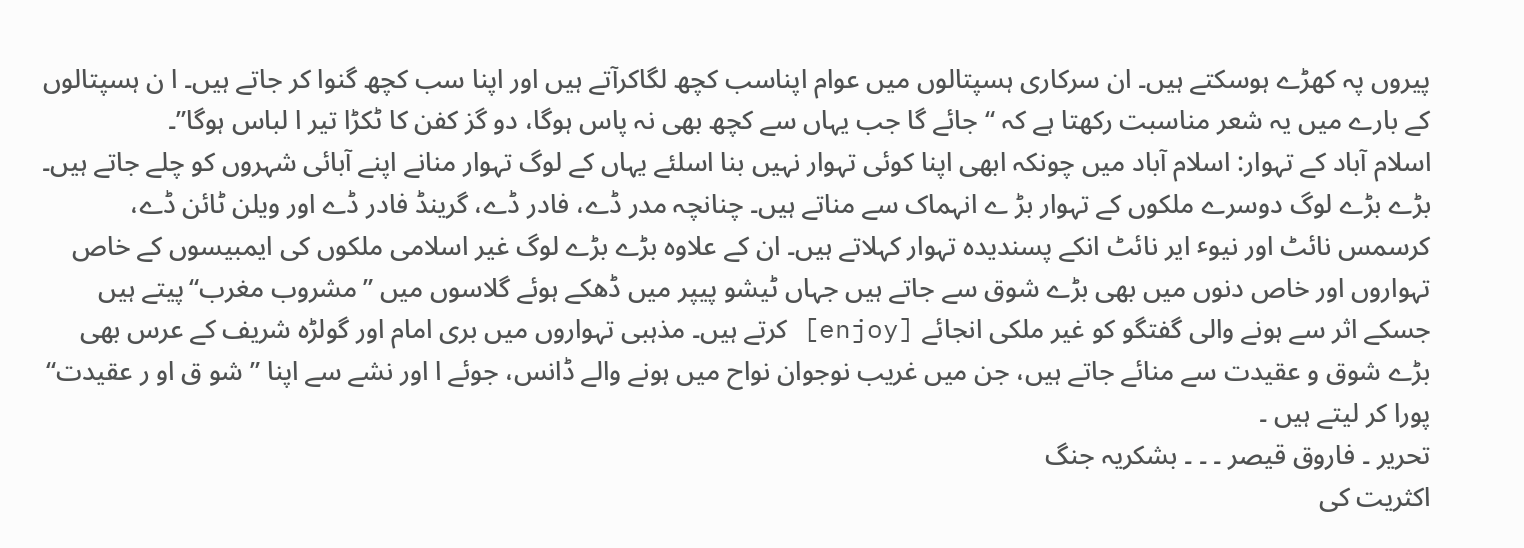پیروں پہ کھڑے ہوسکتے ہیں۔ ان سرکاری ہسپتالوں میں عوام اپناسب کچھ لگاکرآتے ہیں اور اپنا سب کچھ گنوا کر جاتے ہیں۔ ا ن ہسپتالوں کے بارے میں یہ شعر مناسبت رکھتا ہے کہ “جائے گا جب یہاں سے کچھ بھی نہ پاس ہوگا، دو گز کفن کا ٹکڑا تیر ا لباس ہوگا”۔
اسلام آباد کے تہوار: اسلام آباد میں چونکہ ابھی اپنا کوئی تہوار نہیں بنا اسلئے یہاں کے لوگ تہوار منانے اپنے آبائی شہروں کو چلے جاتے ہیں۔ بڑے بڑے لوگ دوسرے ملکوں کے تہوار بڑ ے انہماک سے مناتے ہیں۔ چنانچہ مدر ڈے، فادر ڈے، گرینڈ فادر ڈے اور ویلن ٹائن ڈے، کرسمس نائٹ اور نیوٴ ایر نائٹ انکے پسندیدہ تہوار کہلاتے ہیں۔ ان کے علاوہ بڑے بڑے لوگ غیر اسلامی ملکوں کی ایمبیسوں کے خاص تہواروں اور خاص دنوں میں بھی بڑے شوق سے جاتے ہیں جہاں ٹیشو پیپر میں ڈھکے ہوئے گلاسوں میں ”مشروب مغرب“پیتے ہیں جسکے اثر سے ہونے والی گفتگو کو غیر ملکی انجائے [enjoy] کرتے ہیں۔ مذہبی تہواروں میں بری امام اور گولڑہ شریف کے عرس بھی بڑے شوق و عقیدت سے منائے جاتے ہیں، جن میں غریب نوجوان نواح میں ہونے والے ڈانس، جوئے ا اور نشے سے اپنا ”شو ق او ر عقیدت“ پورا کر لیتے ہیں ۔
تحریر ۔ فاروق قیصر ۔ ۔ ۔ بشکریہ جنگ
اکثریت کی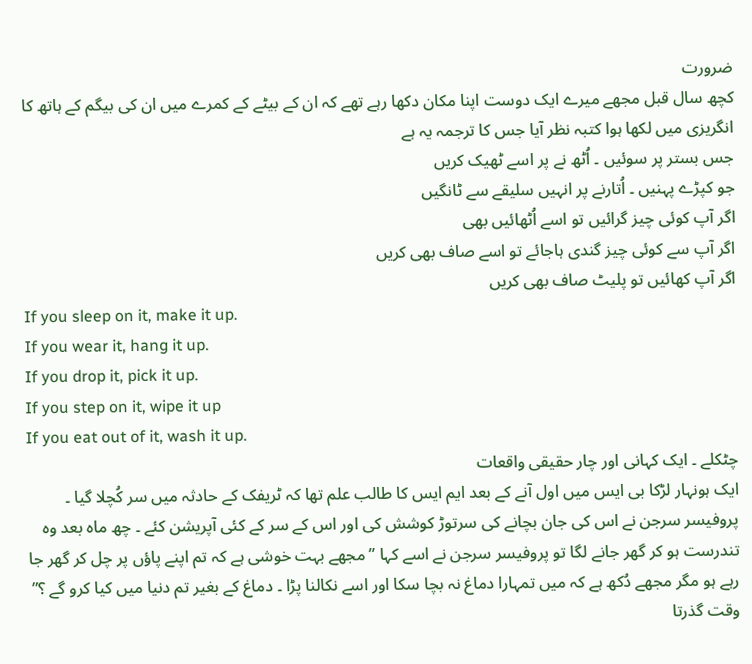ضرورت
کچھ سال قبل مجھے میرے ایک دوست اپنا مکان دکھا رہے تھے کہ ان کے بیٹے کے کمرے میں ان کی بیگم کے ہاتھ کا انگریزی میں لکھا ہوا کتبہ نظر آیا جس کا ترجمہ یہ ہے
جس بستر پر سوئیں ۔ اُٹھ نے پر اسے ٹھیک کریں
جو کپڑے پہنیں ۔ اُتارنے پر انہیں سلیقے سے ٹانگیں
اگر آپ کوئی چیز گرائیں تو اسے اُٹھائیں بھی
اگر آپ سے کوئی چیز گندی ہاجائے تو اسے صاف بھی کریں
اگر آپ کھائیں تو پلیٹ صاف بھی کریں
If you sleep on it, make it up.
If you wear it, hang it up.
If you drop it, pick it up.
If you step on it, wipe it up
If you eat out of it, wash it up.
چٹکلے ۔ ایک کہانی اور چار حقیقی واقعات
ایک ہونہار لڑکا بی ایس میں اول آنے کے بعد ایم ايس کا طالب علم تھا کہ ٹریفک کے حادثہ میں سر کُچلا گیا ۔ پروفیسر سرجن نے اس کی جان بچانے کی سرتوڑ کوشش کی اور اس کے سر کے کئی آپريشن کئے ۔ چھ ماہ بعد وہ تندرست ہو کر گھر جانے لگا تو پروفیسر سرجن نے اسے کہا ” مجھے بہت خوشی ہے کہ تم اپنے پاؤں پر چل کر گھر جا رہے ہو مگر مجھے دُکھ ہے کہ میں تمہارا دماغ نہ بچا سکا اور اسے نکالنا پڑا ۔ دماغ کے بغیر تم دنیا میں کیا کرو گے ؟”
وقت گذرتا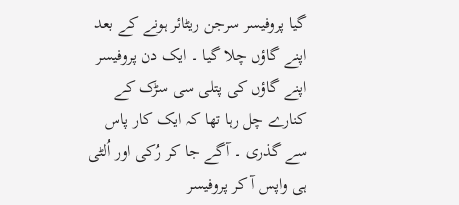گیا پروفیسر سرجن ریٹائر ہونے کے بعد اپنے گاؤں چلا گیا ۔ ایک دن پروفیسر اپنے گاؤں کی پتلی سی سڑک کے کنارے چل رہا تھا کہ ایک کار پاس سے گذری ۔ آگے جا کر رُکی اور اُلٹی ہی واپس آ کر پروفیسر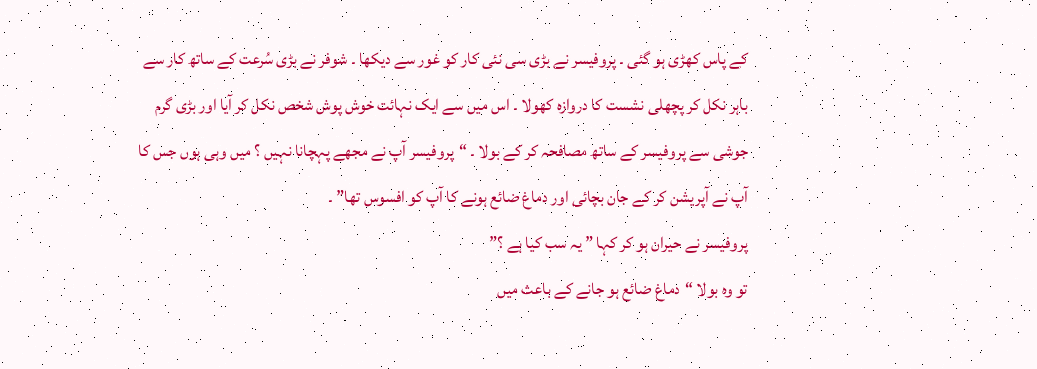کے پاس کھڑی ہو گئی ۔ پروفیسر نے بڑی سی نئی کار کو غور سے دیکھا ۔ شوفر نے بڑی سُرعت کے ساتھ کار سے باہر نکل کر پچھلی نشست کا دروازہ کھولا ۔ اس ميں سے ايک نہائت خوش پوش شخص نکل کر آيا اور بڑی گرم جوشی سے پروفيسر کے ساتھ مصافحہ کر کے بولا ۔ “پروفيسر آپ نے مجھے پہچانا نہيں ؟ ميں وہی ہوں جس کا آپ نے آپريشن کر کے جان بچائی اور دماغ ضائع ہونے کا آپ کو افسوس تھا” ۔
پروفيسر نے حيران ہو کر کہا ” يہ سب کيا ہے ؟”
تو وہ بولا “دماغ ضائع ہو جانے کے باعث ميں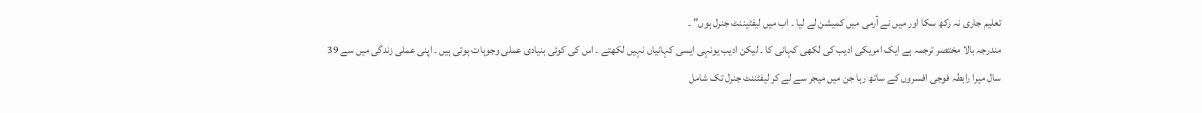تعليم جاری نہ رکھ سکا اور ميں نے آرمی ميں کميشن لے ليا ۔ اب ميں ليفٹيننٹ جنرل ہوں” ۔
مندرجہ بالا مختصر ترجمہ ہے ایک امریکی ادیب کی لکھی کہانی کا ۔ لیکن ادیب یونہی ایسی کہانیاں نہیں لکھتے ۔ اس کی کوئی بنیادی عملی وجوہات ہوتی ہیں ۔ اپنی عملی زندگی میں سے 39 سال میرا رابطہ فوجی افسروں کے ساتھ رہا جن میں میجر سے لے کر لیفٹننٹ جنرل تک شامل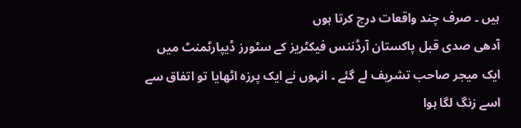ہیں ۔ صرف چند واقعات درج کرتا ہوں
آدھی صدی قبل پاکستان آرڈننس فیکٹریز کے سٹورز ڈیپارٹمنٹ میں ایک میجر صاحب تشریف لے گئے ۔ انہوں نے ایک پرزہ اٹھایا تو اتفاق سے اسے زنگ لگا ہوا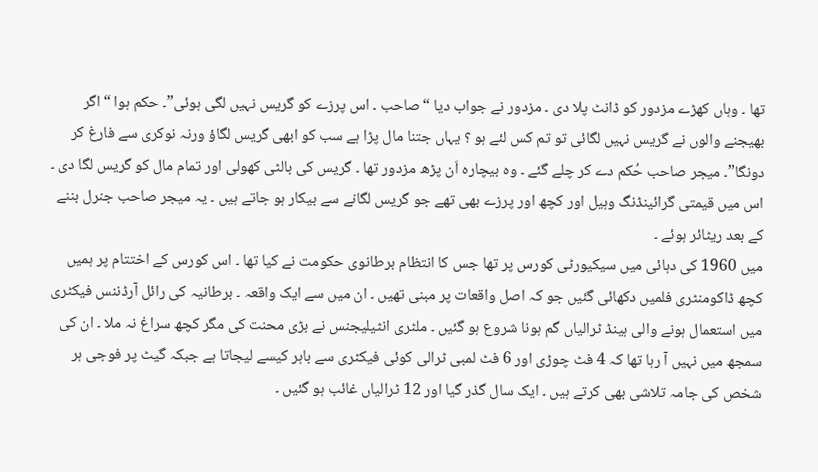تھا ۔ وہاں کھڑے مزدور کو ڈانٹ پلا دی ۔ مزدور نے جواب دیا “صاحب ۔ اس پرزے کو گریس نہیں لگی ہوئی”۔ حکم ہوا “اگر بھیجنے والوں نے گریس نہیں لگائی تو تم کس لئے ہو ؟ یہاں جتنا مال پڑا ہے سب کو ابھی گریس لگاؤ ورنہ نوکری سے فارغ کر دونگا”۔ میجر صاحب حُکم دے کر چلے گئے ۔ وہ بیچارہ اَن پڑھ مزدور تھا ۔ گریس کی بالٹی کھولی اور تمام مال کو گریس لگا دی ۔ اس میں قیمتی گرائینڈنگ وہیل اور کچھ اور پرزے بھی تھے جو گریس لگانے سے بیکار ہو جاتے ہیں ۔ یہ میجر صاحب جنرل بننے کے بعد ریٹائر ہوئے ۔
میں 1960 کی دہائی میں سیکیورٹی کورس پر تھا جس کا انتظام برطانوی حکومت نے کیا تھا ۔ اس کورس کے اختتام پر ہمیں کچھ ڈاکومنٹری فلمیں دکھائی گئیں جو کہ اصل واقعات پر مبنی تھیں ۔ ان میں سے ایک واقعہ ۔ برطانیہ کی رائل آرڈننس فیکٹری میں استعمال ہونے والی ہینڈ ٹرالیاں گم ہونا شروع ہو گئیں ۔ ملٹری انٹیلیجنس نے بڑی محنت کی مگر کچھ سراغ نہ ملا ۔ ان کی سمجھ میں نہیں آ رہا تھا کہ 4 فٹ چوڑی اور 6 فٹ لمبی ٹرالی کوئی فیکٹری سے باہر کیسے لیجاتا ہے جبکہ گیٹ پر فوجی ہر شخص کی جامہ تلاشی بھی کرتے ہیں ۔ ایک سال گذر گیا اور 12 ٹرالیاں غائب ہو گئیں ۔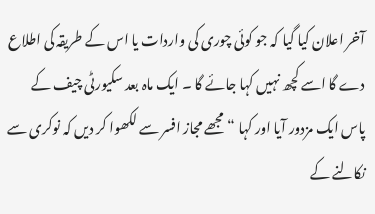آخر اعلان کیا گیا کہ جو کوئی چوری کی واردات یا اس کے طریقہ کی اطلاع دے گا اسے کچھ نہیں کہا جائے گا ۔ ایک ماہ بعد سکیورٹی چیف کے پاس ایک مزدور آیا اور کہا “مجھے مجاز افسر سے لکھوا کر دیں کہ نوکری سے نکالنے کے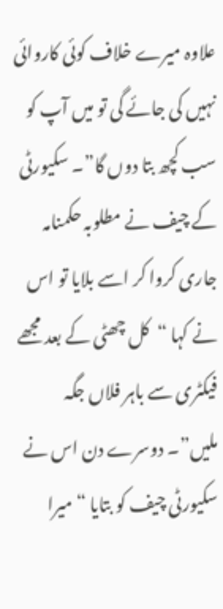علاوہ میرے خلاف کوئی کاروائی نہیں کی جائے گی تو میں آپ کو سب کچھ بتا دوں گا”۔ سکیورٹی کے چیف نے مطلوبہ حکمنامہ جاری کروا کر اسے بلایا تو اس نے کہا “کل چھٹی کے بعد مجھے فیکٹری سے باہر فلاں جگہ ملیں”۔ دوسرے دن اس نے سکیورٹی چیف کو بتایا “میرا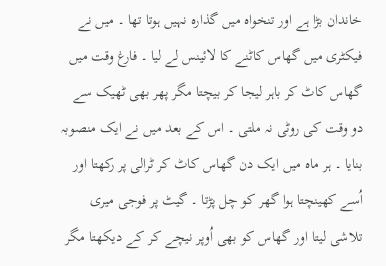خاندان بڑا ہے اور تنخواہ میں گذارہ نہیں ہوتا تھا ۔ میں نے فیکٹری میں گھاس کاٹنے کا لائینس لے لیا ۔ فارغ وقت میں گھاس کاٹ کر باہر لیجا کر بیچتا مگر پھر بھی ٹھیک سے دو وقت کی روٹی نہ ملتی ۔ اس کے بعد میں نے ایک منصوبہ بنایا ۔ ہر ماہ میں ایک دن گھاس کاٹ کر ٹرالی پر رکھتا اور اُسے کھینچتا ہوا گھر کو چل پڑتا ۔ گیٹ پر فوجی میری تلاشی لیتا اور گھاس کو بھی اُوپر نیچے کر کے دیکھتا مگر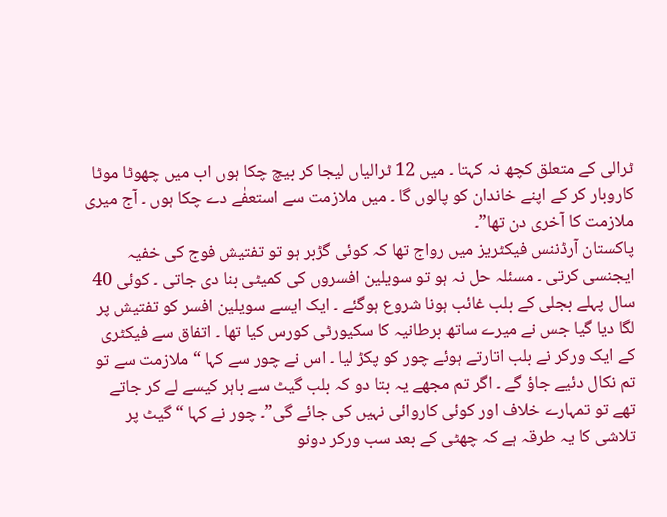ٹرالی کے متعلق کچھ نہ کہتا ۔ میں 12 ٹرالیاں لیجا کر بیچ چکا ہوں اب میں چھوٹا موٹا کاروبار کر کے اپنے خاندان کو پالوں گا ۔ میں ملازمت سے استعفٰے دے چکا ہوں ۔ آج میری ملازمت کا آخری دن تھا”۔
پاکستان آرڈننس فیکٹریز میں رواج تھا کہ کوئی گڑبر ہو تو تفتیش فوج کی خفیہ ایجنسی کرتی ۔ مسئلہ حل نہ ہو تو سویلین افسروں کی کمیٹی بنا دی جاتی ۔ کوئی 40 سال پہلے بجلی کے بلب غائب ہونا شروع ہوگئے ۔ ایک ایسے سویلین افسر کو تفتیش پر لگا دیا گیا جس نے میرے ساتھ برطانیہ کا سکیورٹی کورس کیا تھا ۔ اتفاق سے فیکٹری کے ایک ورکر نے بلب اتارتے ہوئے چور کو پکڑ لیا ۔ اس نے چور سے کہا “ملازمت سے تو تم نکال دئیے جاؤ گے ۔ اگر تم مجھے یہ بتا دو کہ بلب گیٹ سے باہر کیسے لے کر جاتے تھے تو تمہارے خلاف اور کوئی کاروائی نہیں کی جائے گی”۔ چور نے کہا “گیٹ پر تلاشی کا یہ طرقہ ہے کہ چھٹی کے بعد سب ورکر دونو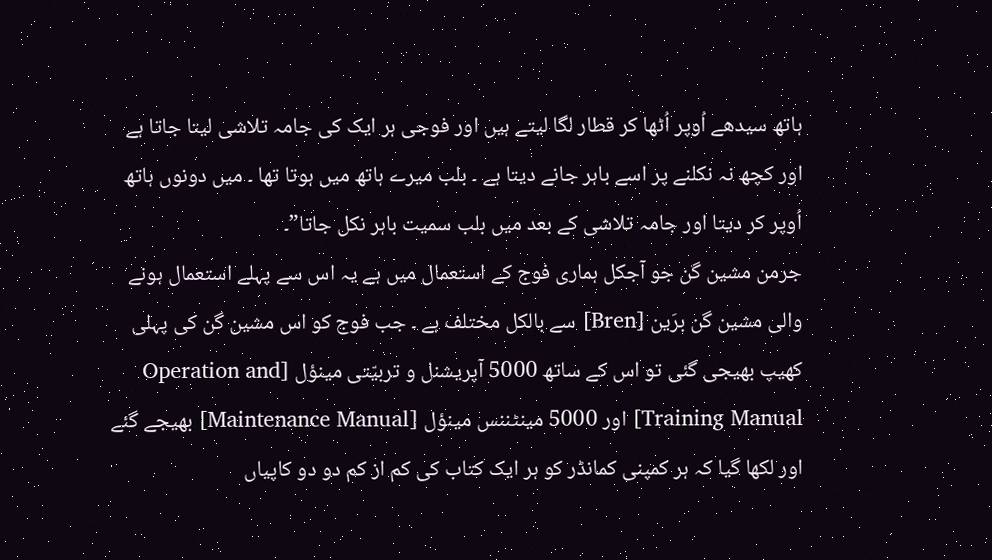ہاتھ سیدھے اُوپر اُٹھا کر قطار لگا لیتے ہیں اور فوجی ہر ایک کی جامہ تلاشی لیتا جاتا ہے اور کچھ نہ نکلنے پر اسے باہر جانے دیتا ہے ۔ بلب میرے ہاتھ میں ہوتا تھا ۔ میں دونوں ہاتھ اُوپر کر دیتا اور جامہ تلاشی کے بعد میں بلب سمیت باہر نکل جاتا”۔
جرمن مشین گن جو آجکل ہماری فوج کے استعمال میں ہے یہ اس سے پہلے استعمال ہونے والی مشین گن برَین [Bren] سے بالکل مختلف ہے ۔ جب فوج کو اس مشین گن کی پہلی کھیپ بھیجی گئی تو اس کے ساتھ 5000 آپریشنل و تربیّتی مینؤل [Operation and Training Manual] اور 5000 مینٹننس مینؤل [Maintenance Manual] بھیجے گئے اور لکھا گیا کہ ہر کمپنی کمانڈر کو ہر ایک کتاب کی کم از کم دو دو کاپیاں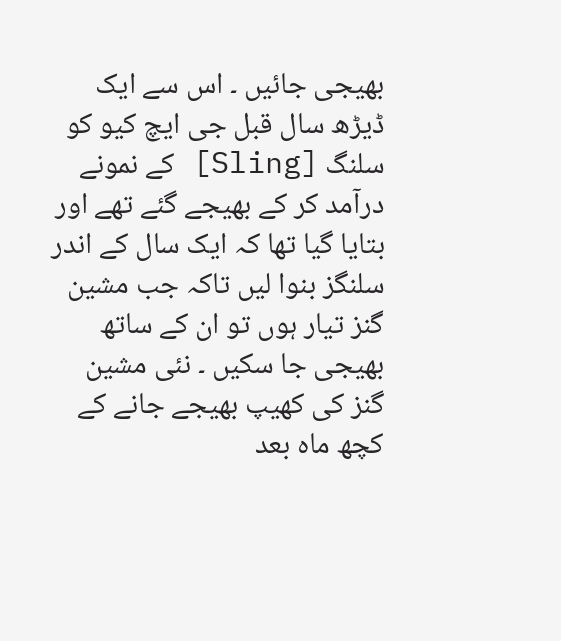بھیجی جائیں ۔ اس سے ایک ڈیڑھ سال قبل جی ایچ کیو کو سلنگ [Sling] کے نمونے درآمد کر کے بھیجے گئے تھے اور بتایا گیا تھا کہ ایک سال کے اندر سلنگز بنوا لیں تاکہ جب مشین گنز تیار ہوں تو ان کے ساتھ بھیجی جا سکیں ۔ نئی مشین گنز کی کھیپ بھیجے جانے کے کچھ ماہ بعد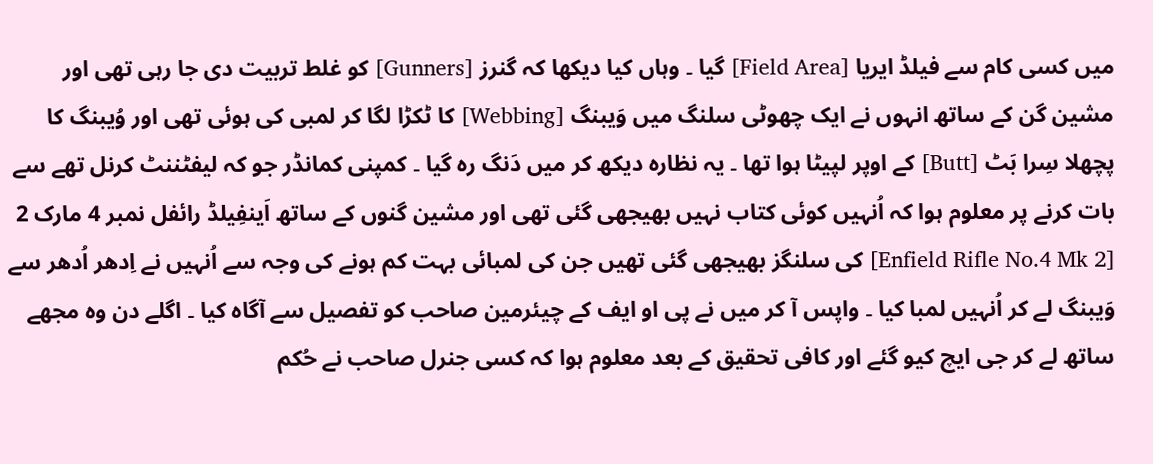میں کسی کام سے فیلڈ ایریا [Field Area] گیا ۔ وہاں کیا دیکھا کہ گنرز [Gunners] کو غلط تربیت دی جا رہی تھی اور مشین گن کے ساتھ انہوں نے ایک چھوٹی سلنگ میں وَیبنگ [Webbing] کا ٹکڑا لگا کر لمبی کی ہوئی تھی اور وُیبنگ کا پچھلا سِرا بَٹ [Butt] کے اوپر لپیٹا ہوا تھا ۔ یہ نظارہ دیکھ کر میں دَنگ رہ گیا ۔ کمپنی کمانڈر جو کہ لیفٹننٹ کرنل تھے سے بات کرنے پر معلوم ہوا کہ اُنہیں کوئی کتاب نہیں بھیجھی گئی تھی اور مشین گنوں کے ساتھ اَینفِیلڈ رائفل نمبر 4 مارک 2 [Enfield Rifle No.4 Mk 2] کی سلنگز بھیجھی گئی تھیں جن کی لمبائی بہت کم ہونے کی وجہ سے اُنہیں نے اِدھر اُدھر سے وَیبنگ لے کر اُنہیں لمبا کیا ۔ واپس آ کر میں نے پی او ایف کے چیئرمین صاحب کو تفصیل سے آگاہ کیا ۔ اگلے دن وہ مجھے ساتھ لے کر جی ایچ کیو گئے اور کافی تحقیق کے بعد معلوم ہوا کہ کسی جنرل صاحب نے حُکم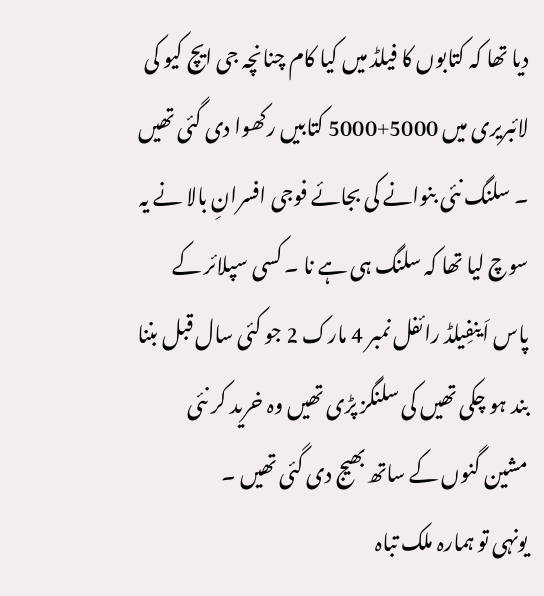دیا تھا کہ کتابوں کا فیلڈ میں کیا کام چنانچہ جی ایچ کیو کی لائبریری میں 5000+5000 کتابیں رکھوا دی گئی تھیں ۔ سلنگ نئی بنوانے کی بجائے فوجی افسرانِ بالا نے یہ سوچ لیا تھا کہ سلنگ ہی ہے نا ۔ کسی سپلائر کے پاس اَینفِیلڈ رائفل نمبر 4 مارک 2 جو کئی سال قبل بننا بند ہو چکی تھیں کی سلنگز پڑی تھیں وہ خرید کر نئی مشین گنوں کے ساتھ بھیج دی گئی تھیں ۔
یونہی تو ہمارہ ملک تباہ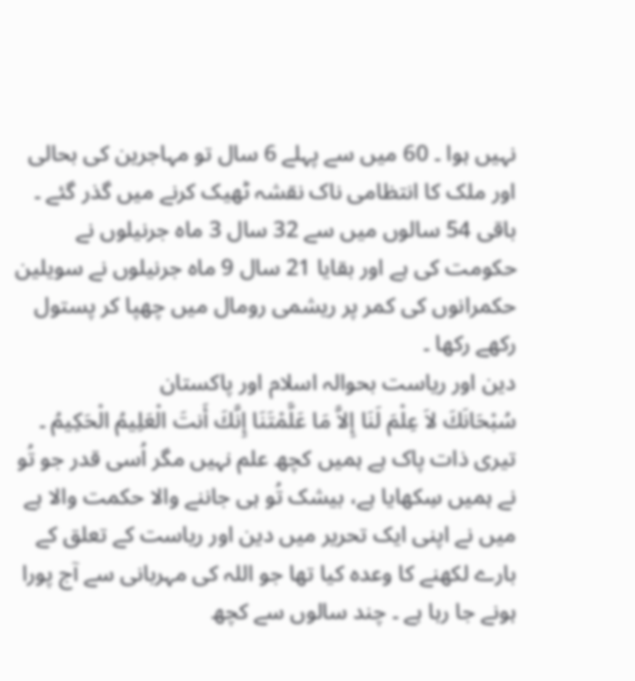نہیں ہوا ۔ 60 میں سے پہلے 6 سال تو مہاجرین کی بحالی اور ملک کا انتظامی ناک نقشہ ٹھیک کرنے میں گذر گئے ۔ باقی 54 سالوں میں سے 32 سال 3 ماہ جرنیلوں نے حکومت کی ہے اور بقایا 21 سال 9 ماہ جرنیلوں نے سویلین حکمرانوں کی کمر پر ریشمی رومال میں چھپا کر پستول رکھے رکھا ۔
دین اور ریاست بحوالہ اسلام اور پاکستان
سُبْحَانَكَ لاَ عِلْمَ لَنَا إِلاَّ مَا عَلَّمْتَنَا إِنَّكَ أَنتَ الْعَلِيمُ الْحَكِيمُ ۔
تیری ذات پاک ہے ہمیں کچھ علم نہیں مگر اُسی قدر جو تُو نے ہمیں سِکھایا ہے، بیشک تُو ہی جاننے والا حکمت والا ہے
میں نے اپنی ایک تحریر میں دین اور ریاست کے تعلق کے بارے لکھنے کا وعدہ کیا تھا جو اللہ کی مہربانی سے آج پورا ہونے جا رہا ہے ۔ چند سالوں سے کچھ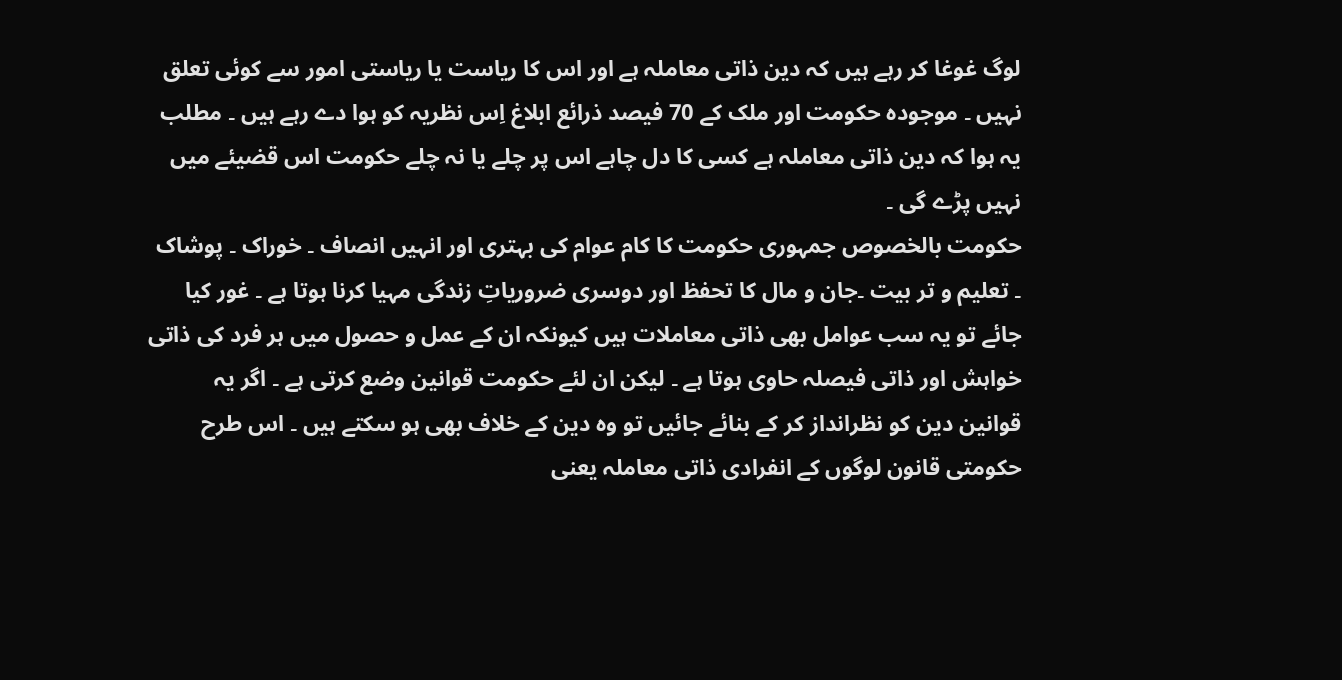لوگ غوغا کر رہے ہیں کہ دین ذاتی معاملہ ہے اور اس کا ریاست یا ریاستی امور سے کوئی تعلق نہیں ۔ موجودہ حکومت اور ملک کے 70 فیصد ذرائع ابلاغ اِس نظریہ کو ہوا دے رہے ہیں ۔ مطلب یہ ہوا کہ دین ذاتی معاملہ ہے کسی کا دل چاہے اس پر چلے یا نہ چلے حکومت اس قضیئے میں نہیں پڑے گی ۔
حکومت بالخصوص جمہوری حکومت کا کام عوام کی بہتری اور انہیں انصاف ۔ خوراک ۔ پوشاک ۔ تعلیم و تر بیت ۔جان و مال کا تحفظ اور دوسری ضروریاتِ زندگی مہیا کرنا ہوتا ہے ۔ غور کیا جائے تو یہ سب عوامل بھی ذاتی معاملات ہیں کیونکہ ان کے عمل و حصول میں ہر فرد کی ذاتی خواہش اور ذاتی فیصلہ حاوی ہوتا ہے ۔ لیکن ان لئے حکومت قوانین وضع کرتی ہے ۔ اگر یہ قوانین دین کو نظرانداز کر کے بنائے جائیں تو وہ دین کے خلاف بھی ہو سکتے ہیں ۔ اس طرح حکومتی قانون لوگوں کے انفرادی ذاتی معاملہ یعنی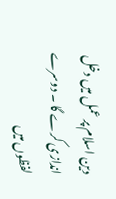دین اسلام پر عمل میں دخل اندازی کرے گا ۔ دوسرے لفظوں میں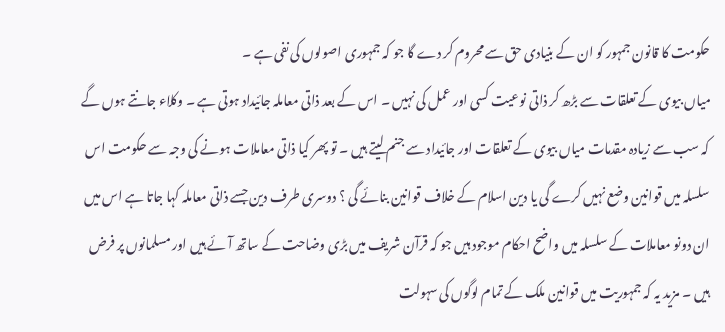حکومت کا قانون جمہور کو ان کے بنیادی حق سے محروم کر دے گا جو کہ جمہوری اصولوں کی نفی ہے ۔
میاں بیوی کے تعلقات سے بڑھ کر ذاتی نوعیت کسی اور عمل کی نہیں ۔ اس کے بعد ذاتی معاملہ جائیداد ہوتی ہے ۔ وکلاء جانتے ہوں گے کہ سب سے زیادہ مقدمات میاں بیوی کے تعلقات اور جائیداد سے جنم لیتے ہیں ۔ تو پھر کیا ذاتی معاملات ہونے کی وجہ سے حکومت اس سلسلہ میں قوانین وضع نہیں کرے گی یا دین اسلام کے خلاف قوانین بنائے گی ؟ دوسری طرف دین جسے ذاتی معاملہ کہا جاتا ہے اس میں ان دونو معاملات کے سلسلہ میں واضح احکام موجود ہیں جو کہ قرآن شریف میں بڑی وضاحت کے ساتھ آئے ہیں اور مسلمانوں پر فرض ہیں ۔ مزید یہ کہ جمہوریت میں قوانین ملک کے تمام لوگوں کی سہولت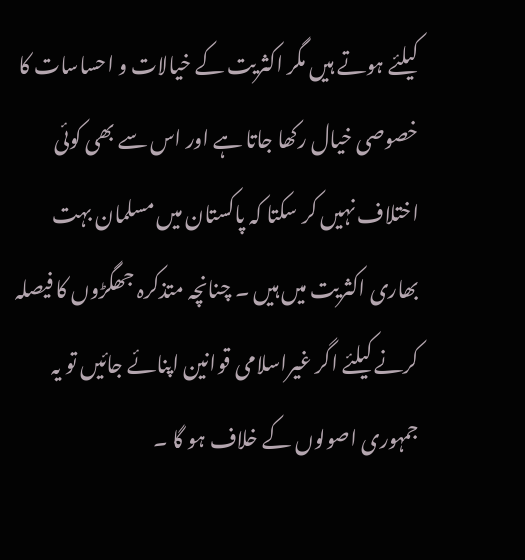کیلئے ہوتے ہیں مگر اکثریت کے خیالات و احساسات کا خصوصی خیال رکھا جاتا ہے اور اس سے بھی کوئی اختلاف نہیں کر سکتا کہ پاکستان میں مسلمان بہت بھاری اکثریت میں ہیں ۔ چنانچہ متذکرہ جھگڑوں کا فیصلہ کرنے کیلئے اگر غیراسلامی قوانین اپنائے جائیں تو یہ جمہوری اصولوں کے خلاف ہو گا ۔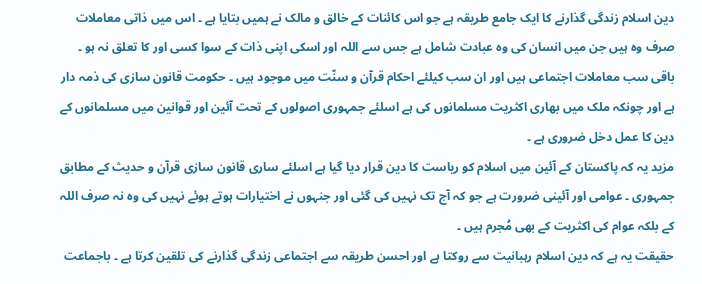دین اسلام زندگی گذارنے کا ایک جامع طریقہ ہے جو اس کائنات کے خالق و مالک نے ہمیں بتایا ہے ۔ اس میں ذاتی معاملات صرف وہ ہیں جن میں انسان کی وہ عبادت شامل ہے جس سے اللہ اور اسکی اپنی ذات کے سوا کسی اور کا تعلق نہ ہو ۔ باقی سب معاملات اجتماعی ہیں اور ان سب کیلئے احکام قرآن و سنّت میں موجود ہیں ۔ حکومت قانون سازی کی ذمہ دار ہے اور چونکہ ملک میں بھاری اکثریت مسلمانوں کی ہے اسلئے جمہوری اصولوں کے تحت آئین اور قوانین میں مسلمانوں کے دین کا عمل دخل ضروری ہے ۔
مزید یہ کہ پاکستان کے آئین میں اسلام کو ریاست کا دین قرار دیا گیا ہے اسلئے ساری قانون سازی قرآن و حدیث کے مطابق جمہوری ۔ عوامی اور آئینی ضرورت ہے جو کہ آج تک نہیں کی گئی اور جنہوں نے اختیارات ہوتے ہوئے نہیں کی وہ نہ صرف اللہ کے بلکہ عوام کی اکثریت کے بھی مُجرم ہیں ۔
حقیقت یہ ہے کہ دین اسلام رہبانیت سے روکتا ہے اور احسن طریقہ سے اجتماعی زندگی گذارنے کی تلقین کرتا ہے ۔ باجماعت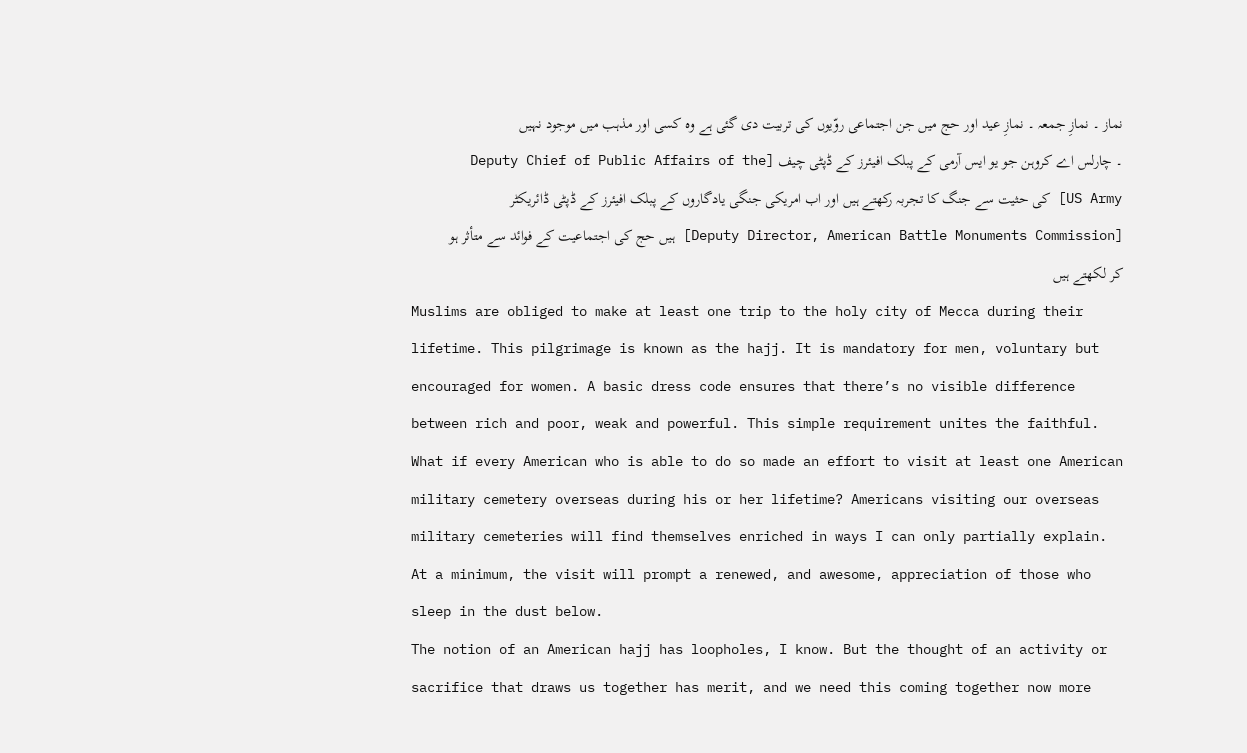نماز ۔ نمازِ جمعہ ۔ نمازِ عید اور حج میں جن اجتماعی روّیوں کی تربیت دی گئی ہے وہ کسی اور مذہب میں موجود نہیں ۔ چارلس اے کروہن جو یو ایس آرمی کے پبلک افیئرز کے ڈپٹی چیف [Deputy Chief of Public Affairs of the US Army] کی حثیت سے جنگ کا تجربہ رکھتے ہیں اور اب امریکی جنگی یادگاروں کے پبلک افیئرز کے ڈپٹی ڈائریکٹر [Deputy Director, American Battle Monuments Commission] ہیں حج کی اجتماعیت کے فوائد سے متأثر ہو کر لکھتے ہیں
Muslims are obliged to make at least one trip to the holy city of Mecca during their lifetime. This pilgrimage is known as the hajj. It is mandatory for men, voluntary but encouraged for women. A basic dress code ensures that there’s no visible difference between rich and poor, weak and powerful. This simple requirement unites the faithful.
What if every American who is able to do so made an effort to visit at least one American military cemetery overseas during his or her lifetime? Americans visiting our overseas military cemeteries will find themselves enriched in ways I can only partially explain. At a minimum, the visit will prompt a renewed, and awesome, appreciation of those who sleep in the dust below.
The notion of an American hajj has loopholes, I know. But the thought of an activity or sacrifice that draws us together has merit, and we need this coming together now more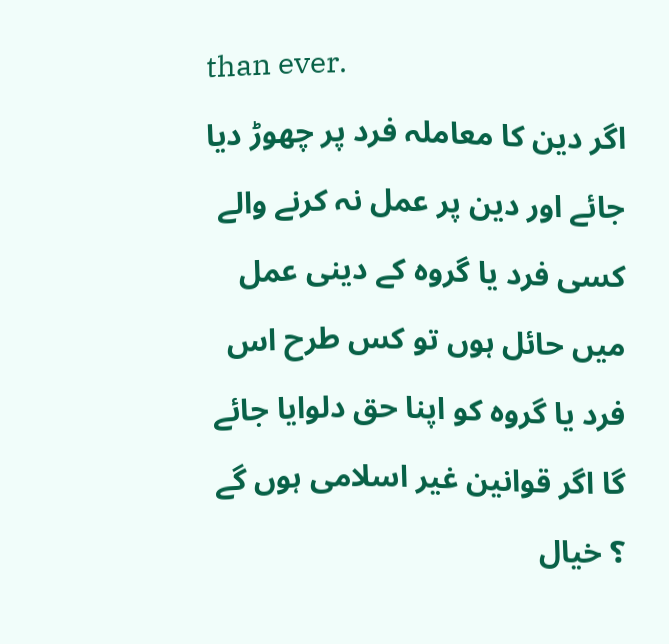than ever.
اگر دین کا معاملہ فرد پر چھوڑ دیا جائے اور دین پر عمل نہ کرنے والے کسی فرد یا گروہ کے دینی عمل میں حائل ہوں تو کس طرح اس فرد یا گروہ کو اپنا حق دلوایا جائے گا اگر قوانین غیر اسلامی ہوں گے ؟ خیال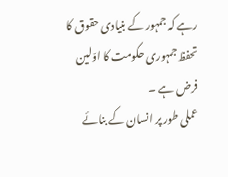رہے کہ جمہور کے بنیادی حقوق کا تحفظ جمہوری حکومت کا اوّلین فرض ہے ۔
عملی طور پر انسان کے بنائے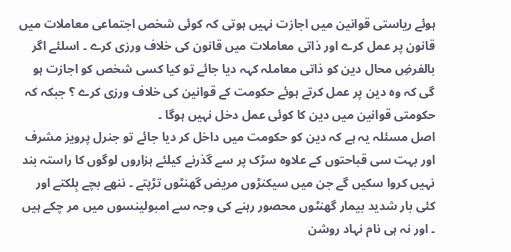ہوئے ریاستی قوانین میں اجازت نہیں ہوتی کہ کوئی شخص اجتماعی معاملات میں قانون پر عمل کرے اور ذاتی معاملات میں قانون کی خلاف ورزی کرے ۔ اسلئے اگر بالفرضِ محال دین کو ذاتی معاملہ کہہ دیا جائے تو کیا کسی شخص کو اجازت ہو گی کہ وہ دین پر عمل کرتے ہوئے حکومت کے قوانین کی خلاف ورزی کرے ؟ جبکہ کہ حکومتی قوانین میں دین کا کوئی عمل دخل نہیں ہوگا ۔
اصل مسئلہ یہ ہے کہ دین کو حکومت میں داخل کر دیا جائے تو جنرل پرویز مشرف اور بہت سی قباحتوں کے علاوہ سڑک پر سے گذرنے کیلئے ہزاروں لوگوں کا راستہ بند نہیں کروا سکیں گے جن میں سیکنڑوں مریض گھنٹوں تڑپتے ۔ ننھے بچے بِلکتے اور کئی بار شدید بیمار گھنٹوں محصور رہنے کی وجہ سے امبولینسوں میں مر چکے ہیں ۔ اور نہ ہی نام نہاد روشن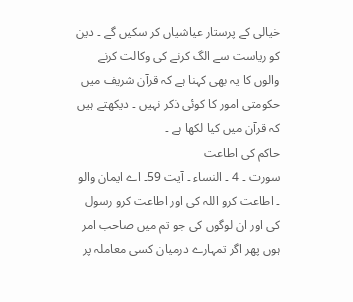خیالی کے پرستار عیاشیاں کر سکیں گے ۔ دین کو ریاست سے الگ کرنے کی وکالت کرنے والوں کا یہ بھی کہنا ہے کہ قرآن شریف میں حکومتی امور کا کوئی ذکر نہیں ۔ دیکھتے ہیں کہ قرآن میں کیا لکھا ہے ۔
حاکم کی اطاعت
سورت ۔ 4 ۔ النساء ۔ آیت 59۔ اے ایمان والو ۔ اطاعت کرو اللہ کی اور اطاعت کرو رسول کی اور ان لوگوں کی جو تم میں صاحب امر ہوں پھر اگر تمہارے درمیان کسی معاملہ پر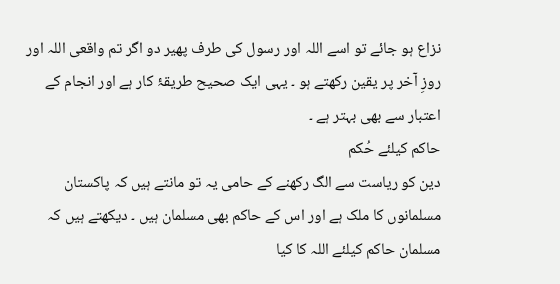نزاع ہو جائے تو اسے اللہ اور رسول کی طرف پھیر دو اگر تم واقعی اللہ اور روزِ آخر پر یقین رکھتے ہو ۔ یہی ایک صحیح طریقۂ کار ہے اور انجام کے اعتبار سے بھی بہتر ہے ۔
حاکم کیلئے حُکم
دین کو ریاست سے الگ رکھنے کے حامی یہ تو مانتے ہیں کہ پاکستان مسلمانوں کا ملک ہے اور اس کے حاکم بھی مسلمان ہیں ۔ دیکھتے ہیں کہ مسلمان حاکم کیلئے اللہ کا کیا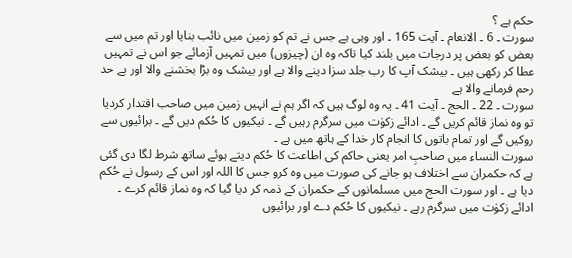حکم ہے ؟
سورت ۔ 6 ۔ الانعام ۔ آیت 165 ۔ اور وہی ہے جس نے تم کو زمین میں نائب بنایا اور تم میں سے بعض کو بعض پر درجات میں بلند کیا تاکہ وہ ان (چیزوں) میں تمہیں آزمائے جو اس نے تمہیں عطا کر رکھی ہیں ۔ بیشک آپ کا رب جلد سزا دینے والا ہے اور بیشک وہ بڑا بخشنے والا اور بے حد رحم فرمانے والا ہے
سورت ۔ 22 ۔ الحج ۔ آیت 41 ۔ یہ وہ لوگ ہیں کہ اگر ہم نے انہیں زمین میں صاحب اقتدار کردیا تو وہ نماز قائم کریں گے ۔ ادائے زکوٰت میں سرگرم رہیں گے ۔ نیکیوں کا حُکم دیں گے ۔ برائیوں سے روکیں گے اور تمام باتوں کا انجام کار خدا کے ہاتھ میں ہے ۔
سورت النساء میں صاحبِ امر یعنی حاکم کی اطاعت کا حُکم دیتے ہوئے ساتھ شرط لگا دی گئی ہے کہ حکمران سے اختلاف ہو جانے کی صورت میں وہ کرو جس کا اللہ اور اس کے رسول نے حُکم دیا ہے ۔ اور سورت الحج میں مسلمانوں کے حکمران کے ذمہ کر دیا گیا کہ وہ نماز قائم کرے ۔ ادائے زکوٰت میں سرگرم رہے ۔ نیکیوں کا حُکم دے اور برائیوں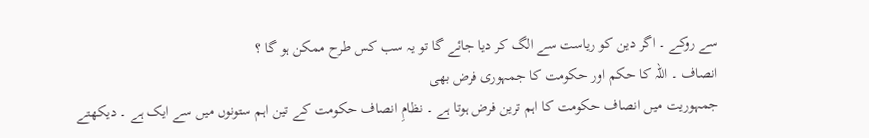سے روکے ۔ اگر دین کو ریاست سے الگ کر دیا جائے گا تو یہ سب کس طرح ممکن ہو گا ؟
انصاف ۔ اللہ کا حکم اور حکومت کا جمہوری فرض بھی
جمہوریت میں انصاف حکومت کا اہم ترین فرض ہوتا ہے ۔ نظامِ انصاف حکومت کے تین اہم ستونوں میں سے ایک ہے ۔ دیکھتے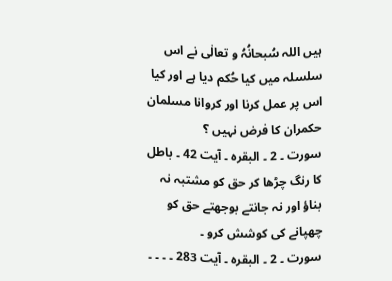ہیں اللہ سُبحانُہُ و تعالٰی نے اس سلسلہ میں کیا حُکم دیا ہے اور کیا اس پر عمل کرنا اور کروانا مسلمان حکمران کا فرض نہیں ؟
سورت ۔ 2 ۔ البقرہ ۔ آیت 42 ۔ باطل کا رنگ چڑھا کر حق کو مشتبہ نہ بناؤ اور نہ جانتے بوجھتے حق کو چھپانے کی کوشش کرو ۔
سورت ۔ 2 ۔ البقرہ ۔ آیت 283 ۔ ۔ ۔ ۔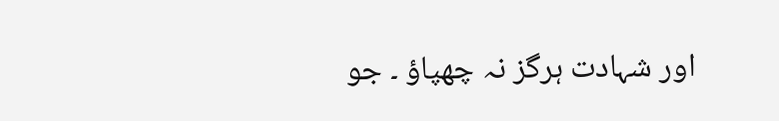اور شہادت ہرگز نہ چھپاؤ ۔ جو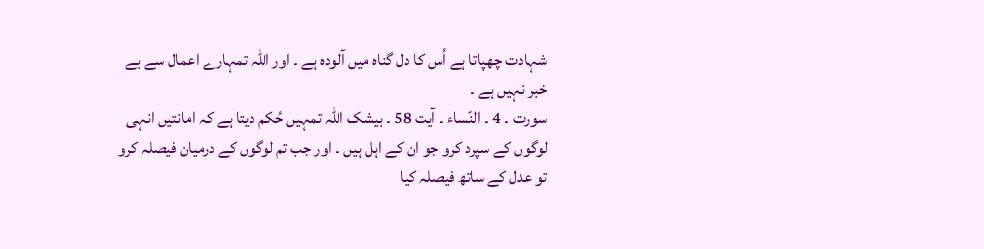شہادت چھپاتا ہے اُس کا دل گناہ میں آلودہ ہے ۔ اور اللہ تمہارے اعمال سے بے خبر نہیں ہے ۔
سورت ۔ 4 ۔ النّساء ۔ آیت 58 ۔ بیشک اللہ تمہیں حُکم دیتا ہے کہ امانتیں انہی لوگوں کے سپرد کرو جو ان کے اہل ہیں ۔ اور جب تم لوگوں کے درمیان فیصلہ کرو تو عدل کے ساتھ فیصلہ کیا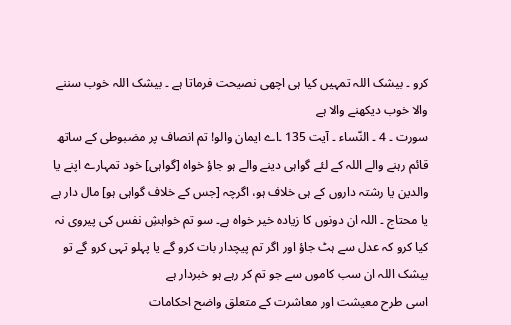کرو ۔ بیشک اللہ تمہیں کیا ہی اچھی نصیحت فرماتا ہے ۔ بیشک اللہ خوب سننے والا خوب دیکھنے والا ہے
سورت ۔ 4 ۔ النّساء ۔ آیت 135 ۔اے ایمان والو! تم انصاف پر مضبوطی کے ساتھ قائم رہنے والے اللہ کے لئے گواہی دینے والے ہو جاؤ خواہ [گواہی] خود تمہارے اپنے یا والدین یا رشتہ داروں کے ہی خلاف ہو، اگرچہ [جس کے خلاف گواہی ہو] مال دار ہے یا محتاج ۔ اللہ ان دونوں کا زیادہ خیر خواہ ہے۔ سو تم خواہشِ نفس کی پیروی نہ کیا کرو کہ عدل سے ہٹ جاؤ اور اگر تم پیچدار بات کرو گے یا پہلو تہی کرو گے تو بیشک اللہ ان سب کاموں سے جو تم کر رہے ہو خبردار ہے
اسی طرح معیشت اور معاشرت کے متعلق واضح احکامات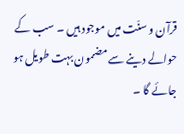قرآن و سنّت میں موجود ہیں ۔ سب کے حوالے دینے سے مضمون بہت طویل ہو جائے گا ۔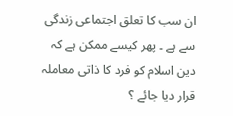ان سب کا تعلق اجتماعی زندگی سے ہے ۔ پھر کیسے ممکن ہے کہ دین اسلام کو فرد کا ذاتی معاملہ قرار دیا جائے ؟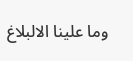وما علینا الالبلاغ